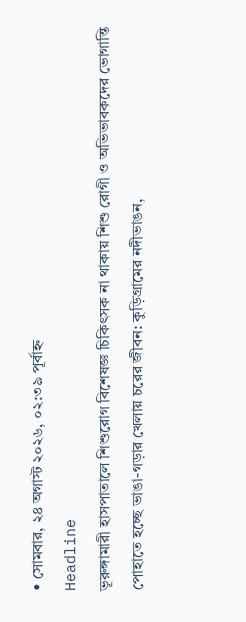• সোমবার, ২৪ অগাস্ট ২০২৬, ০২:৩৯ পূর্বাহ্ন
Headline
ভূরুঙ্গামারী হাসপাতালে শিশুরোগ বিশেষজ্ঞ চিকিৎসক না থাকায় শিশু রোগী ও অভিভাবকদের ভোগান্তি পোহাতে হচ্ছে ভাঙা-গড়ার খেলায় চরের জীবন: কুড়িগ্রামের নদীভাঙন,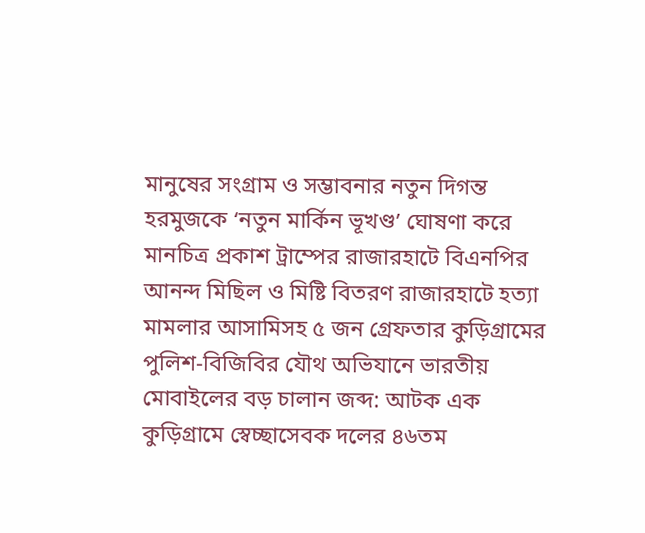মানুষের সংগ্রাম ও সম্ভাবনার নতুন দিগন্ত হরমুজকে ‘নতুন মার্কিন ভূখণ্ড’ ঘোষণা করে মানচিত্র প্রকাশ ট্রাম্পের রাজারহাটে বিএনপির আনন্দ মিছিল ও মিষ্টি বিতরণ রাজারহাটে হত্যা মামলার আসামিসহ ৫ জন গ্রেফতার কুড়িগ্রামের পুলিশ-বিজিবির যৌথ অভিযানে ভারতীয় মোবাইলের বড় চালান জব্দ: আটক এক কুড়িগ্রামে স্বেচ্ছাসেবক দলের ৪৬তম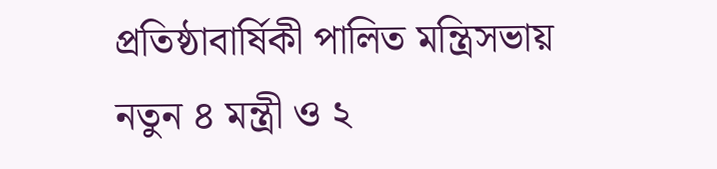প্রতিষ্ঠাবার্ষিকী পালিত মন্ত্রিসভায় নতুন ৪ মন্ত্রী ও ২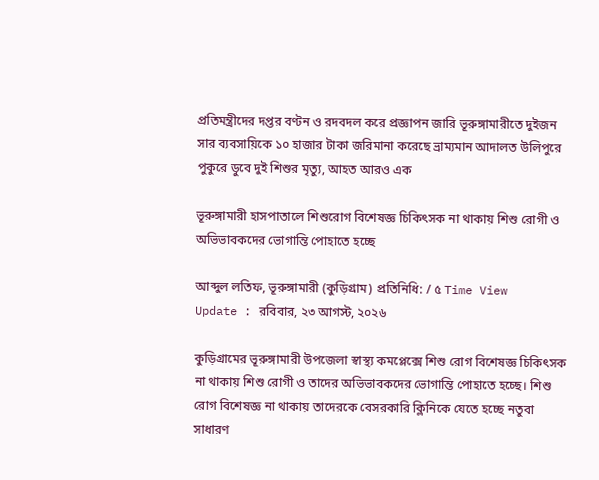প্রতিমন্ত্রীদের দপ্তর বণ্টন ও রদবদল করে প্রজ্ঞাপন জারি ভূরুঙ্গামারীতে দুইজন সার ব্যবসায়িকে ১০ হাজার টাকা জরিমানা করেছে ভ্রাম্যমান আদালত উলিপুরে পুকুরে ডুবে দুই শিশুর মৃত্যু, আহত আরও এক

ভূরুঙ্গামারী হাসপাতালে শিশুরোগ বিশেষজ্ঞ চিকিৎসক না থাকায় শিশু রোগী ও অভিভাবকদের ভোগান্তি পোহাতে হচ্ছে

আব্দুল লতিফ, ভূরুঙ্গামারী (কুড়িগ্রাম) প্রতিনিধি: / ৫ Time View
Update : রবিবার, ২৩ আগস্ট, ২০২৬

কুড়িগ্রামের ভূরুঙ্গামারী উপজেলা স্বাস্থ্য কমপ্লেক্সে শিশু রোগ বিশেষজ্ঞ চিকিৎসক না থাকায় শিশু রোগী ও তাদের অভিভাবকদের ভোগান্তি পোহাতে হচ্ছে। শিশু রোগ বিশেষজ্ঞ না থাকায় তাদেরকে বেসরকারি ক্লিনিকে যেতে হচ্ছে নতুবা সাধারণ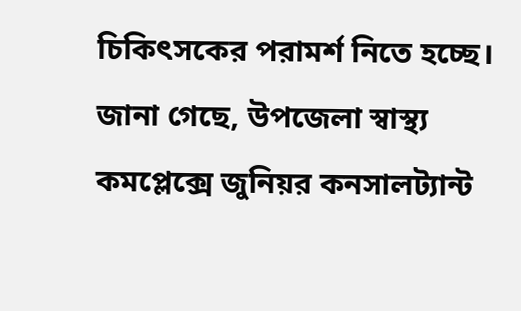চিকিৎসকের পরামর্শ নিতে হচ্ছে।
জানা গেছে, উপজেলা স্বাস্থ্য কমপ্লেক্সে জুনিয়র কনসালট্যান্ট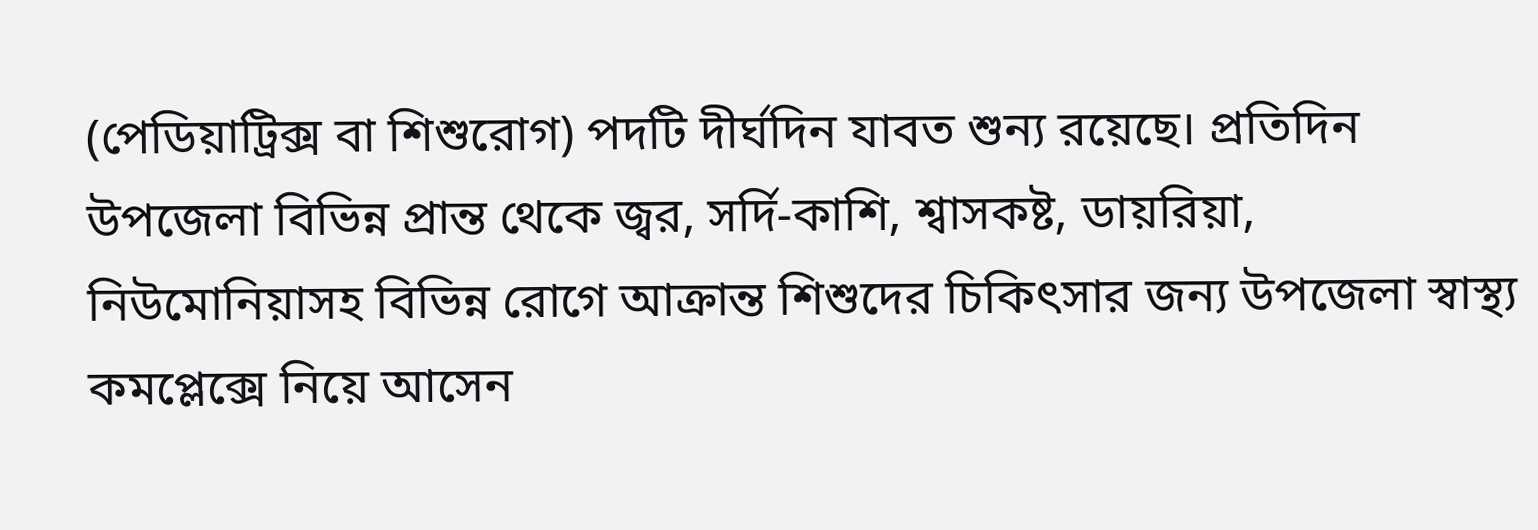(পেডিয়াট্রিক্স বা শিশুরোগ) পদটি দীর্ঘদিন যাবত শুন্য রয়েছে। প্রতিদিন উপজেলা বিভিন্ন প্রান্ত থেকে জ্বর, সর্দি-কাশি, শ্বাসকষ্ট, ডায়রিয়া, নিউমোনিয়াসহ বিভিন্ন রোগে আক্রান্ত শিশুদের চিকিৎসার জন্য উপজেলা স্বাস্থ্য কমপ্লেক্সে নিয়ে আসেন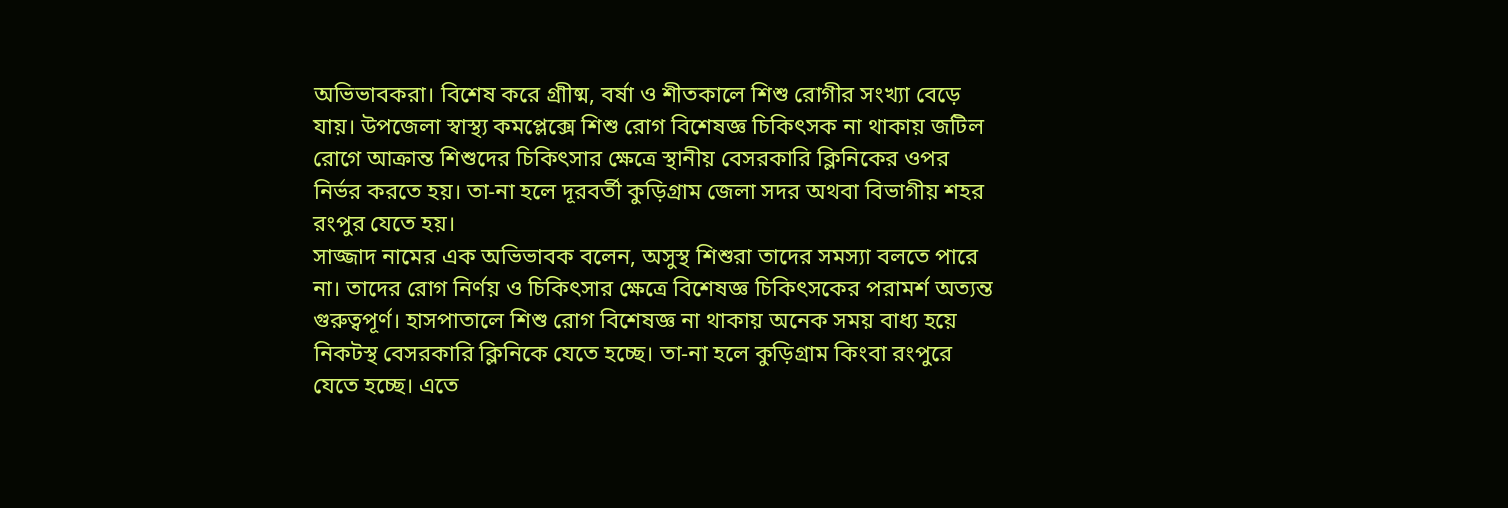অভিভাবকরা। বিশেষ করে গ্রাীষ্ম, বর্ষা ও শীতকালে শিশু রোগীর সংখ্যা বেড়ে যায়। উপজেলা স্বাস্থ্য কমপ্লেক্সে শিশু রোগ বিশেষজ্ঞ চিকিৎসক না থাকায় জটিল রোগে আক্রান্ত শিশুদের চিকিৎসার ক্ষেত্রে স্থানীয় বেসরকারি ক্লিনিকের ওপর নির্ভর করতে হয়। তা-না হলে দূরবর্তী কুড়িগ্রাম জেলা সদর অথবা বিভাগীয় শহর রংপুর যেতে হয়।
সাজ্জাদ নামের এক অভিভাবক বলেন, অসুস্থ শিশুরা তাদের সমস্যা বলতে পারে না। তাদের রোগ নির্ণয় ও চিকিৎসার ক্ষেত্রে বিশেষজ্ঞ চিকিৎসকের পরামর্শ অত্যন্ত গুরুত্বপূর্ণ। হাসপাতালে শিশু রোগ বিশেষজ্ঞ না থাকায় অনেক সময় বাধ্য হয়ে নিকটস্থ বেসরকারি ক্লিনিকে যেতে হচ্ছে। তা-না হলে কুড়িগ্রাম কিংবা রংপুরে যেতে হচ্ছে। এতে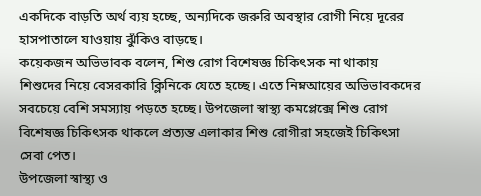একদিকে বাড়তি অর্থ ব্যয় হচ্ছে, অন্যদিকে জরুরি অবস্থার রোগী নিয়ে দূরের হাসপাতালে যাওয়ায় ঝুঁকিও বাড়ছে।
কয়েকজন অভিভাবক বলেন, শিশু রোগ বিশেষজ্ঞ চিকিৎসক না থাকায় শিশুদের নিয়ে বেসরকারি ক্লিনিকে যেতে হচ্ছে। এতে নিম্নআয়ের অভিভাবকদের সবচেয়ে বেশি সমস্যায় পড়তে হচ্ছে। উপজেলা স্বাস্থ্য কমপ্লেক্সে শিশু রোগ বিশেষজ্ঞ চিকিৎসক থাকলে প্রত্যন্ত এলাকার শিশু রোগীরা সহজেই চিকিৎসা সেবা পেত।
উপজেলা স্বাস্থ্য ও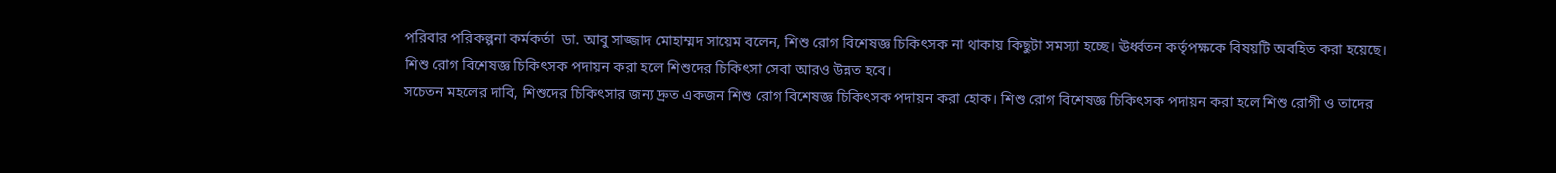পরিবার পরিকল্পনা কর্মকর্তা  ডা. আবু সাজ্জাদ মোহাম্মদ সায়েম বলেন, শিশু রোগ বিশেষজ্ঞ চিকিৎসক না থাকায় কিছুটা সমস্যা হচ্ছে। ঊর্ধ্বতন কর্তৃপক্ষকে বিষয়টি অবহিত করা হয়েছে। শিশু রোগ বিশেষজ্ঞ চিকিৎসক পদায়ন করা হলে শিশুদের চিকিৎসা সেবা আরও উন্নত হবে।
সচেতন মহলের দাবি, শিশুদের চিকিৎসার জন্য দ্রুত একজন শিশু রোগ বিশেষজ্ঞ চিকিৎসক পদায়ন করা হোক। শিশু রোগ বিশেষজ্ঞ চিকিৎসক পদায়ন করা হলে শিশু রোগী ও তাদের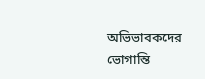অভিভাবকদের ভোগান্তি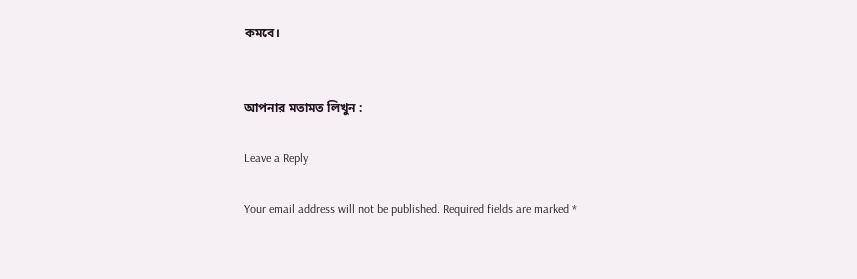কমবে।


আপনার মতামত লিখুন :

Leave a Reply

Your email address will not be published. Required fields are marked *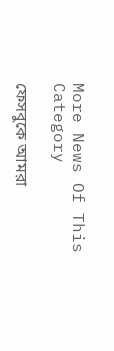More News Of This Category

ফেসবুকে আমরা